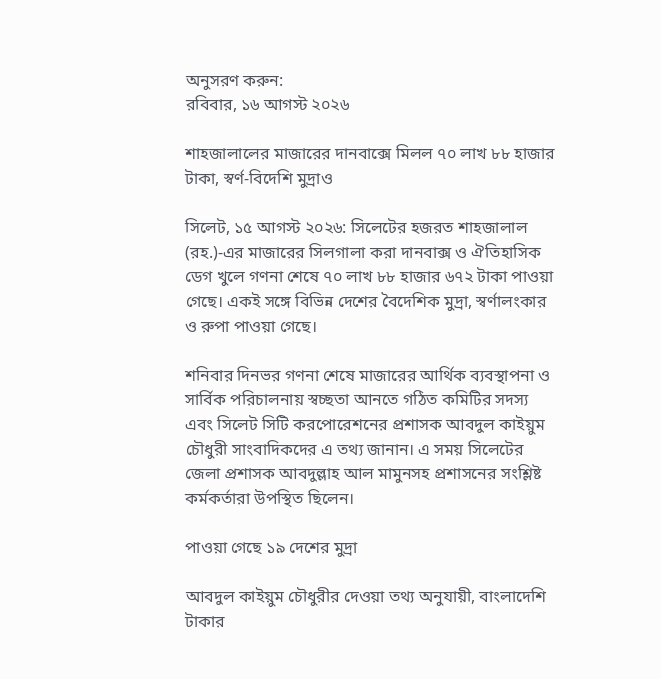অনুসরণ করুন:
রবিবার, ১৬ আগস্ট ২০২৬

শাহজালালের মাজারের দানবাক্সে মিলল ৭০ লাখ ৮৮ হাজার টাকা, স্বর্ণ-বিদেশি মুদ্রাও

সিলেট, ১৫ আগস্ট ২০২৬: সিলেটের হজরত শাহজালাল (রহ.)-এর মাজারের সিলগালা করা দানবাক্স ও ঐতিহাসিক ডেগ খুলে গণনা শেষে ৭০ লাখ ৮৮ হাজার ৬৭২ টাকা পাওয়া গেছে। একই সঙ্গে বিভিন্ন দেশের বৈদেশিক মুদ্রা, স্বর্ণালংকার ও রুপা পাওয়া গেছে।

শনিবার দিনভর গণনা শেষে মাজারের আর্থিক ব্যবস্থাপনা ও সার্বিক পরিচালনায় স্বচ্ছতা আনতে গঠিত কমিটির সদস্য এবং সিলেট সিটি করপোরেশনের প্রশাসক আবদুল কাইয়ুম চৌধুরী সাংবাদিকদের এ তথ্য জানান। এ সময় সিলেটের জেলা প্রশাসক আবদুল্লাহ আল মামুনসহ প্রশাসনের সংশ্লিষ্ট কর্মকর্তারা উপস্থিত ছিলেন।

পাওয়া গেছে ১৯ দেশের মুদ্রা

আবদুল কাইয়ুম চৌধুরীর দেওয়া তথ্য অনুযায়ী, বাংলাদেশি টাকার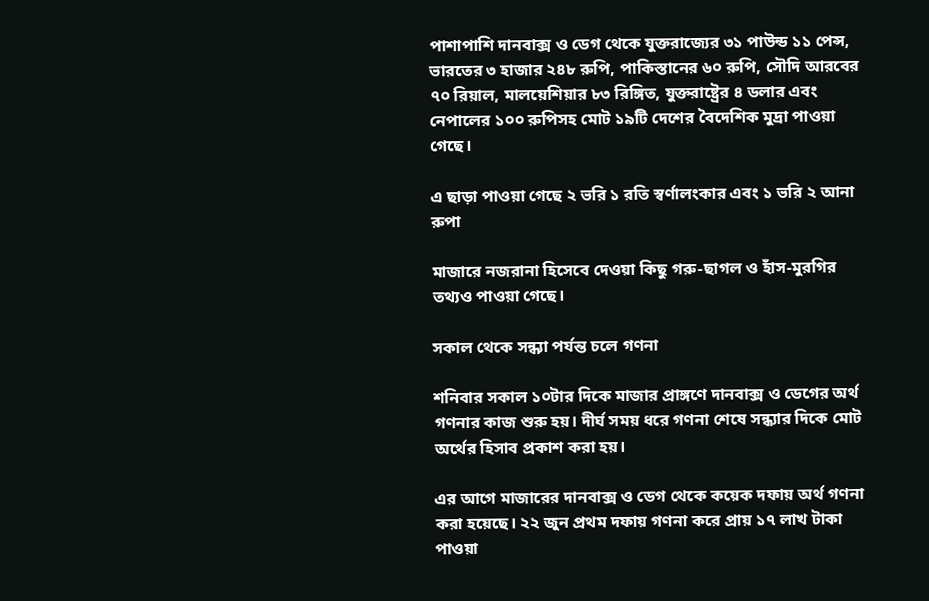পাশাপাশি দানবাক্স ও ডেগ থেকে যুক্তরাজ্যের ৩১ পাউন্ড ১১ পেন্স, ভারতের ৩ হাজার ২৪৮ রুপি, পাকিস্তানের ৬০ রুপি, সৌদি আরবের ৭০ রিয়াল, মালয়েশিয়ার ৮৩ রিঙ্গিত, যুক্তরাষ্ট্রের ৪ ডলার এবং নেপালের ১০০ রুপিসহ মোট ১৯টি দেশের বৈদেশিক মুদ্রা পাওয়া গেছে।

এ ছাড়া পাওয়া গেছে ২ ভরি ১ রতি স্বর্ণালংকার এবং ১ ভরি ২ আনা রুপা

মাজারে নজরানা হিসেবে দেওয়া কিছু গরু-ছাগল ও হাঁস-মুরগির তথ্যও পাওয়া গেছে।

সকাল থেকে সন্ধ্যা পর্যন্ত চলে গণনা

শনিবার সকাল ১০টার দিকে মাজার প্রাঙ্গণে দানবাক্স ও ডেগের অর্থ গণনার কাজ শুরু হয়। দীর্ঘ সময় ধরে গণনা শেষে সন্ধ্যার দিকে মোট অর্থের হিসাব প্রকাশ করা হয়।

এর আগে মাজারের দানবাক্স ও ডেগ থেকে কয়েক দফায় অর্থ গণনা করা হয়েছে। ২২ জুন প্রথম দফায় গণনা করে প্রায় ১৭ লাখ টাকা পাওয়া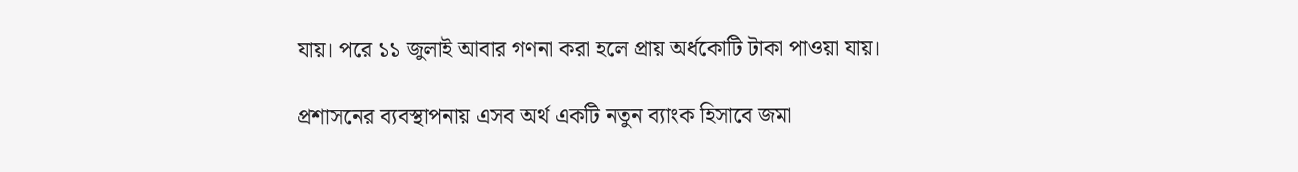যায়। পরে ১১ জুলাই আবার গণনা করা হলে প্রায় অর্ধকোটি টাকা পাওয়া যায়।

প্রশাসনের ব্যবস্থাপনায় এসব অর্থ একটি নতুন ব্যাংক হিসাবে জমা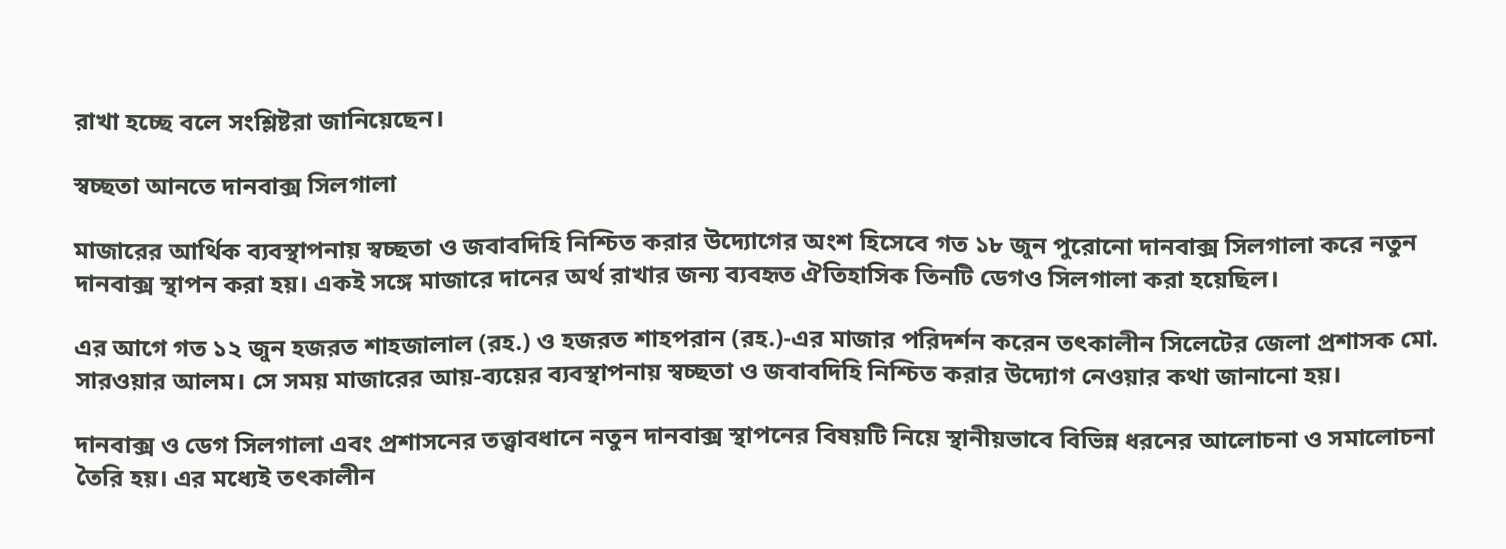রাখা হচ্ছে বলে সংশ্লিষ্টরা জানিয়েছেন।

স্বচ্ছতা আনতে দানবাক্স সিলগালা

মাজারের আর্থিক ব্যবস্থাপনায় স্বচ্ছতা ও জবাবদিহি নিশ্চিত করার উদ্যোগের অংশ হিসেবে গত ১৮ জুন পুরোনো দানবাক্স সিলগালা করে নতুন দানবাক্স স্থাপন করা হয়। একই সঙ্গে মাজারে দানের অর্থ রাখার জন্য ব্যবহৃত ঐতিহাসিক তিনটি ডেগও সিলগালা করা হয়েছিল।

এর আগে গত ১২ জুন হজরত শাহজালাল (রহ.) ও হজরত শাহপরান (রহ.)-এর মাজার পরিদর্শন করেন তৎকালীন সিলেটের জেলা প্রশাসক মো. সারওয়ার আলম। সে সময় মাজারের আয়-ব্যয়ের ব্যবস্থাপনায় স্বচ্ছতা ও জবাবদিহি নিশ্চিত করার উদ্যোগ নেওয়ার কথা জানানো হয়।

দানবাক্স ও ডেগ সিলগালা এবং প্রশাসনের তত্ত্বাবধানে নতুন দানবাক্স স্থাপনের বিষয়টি নিয়ে স্থানীয়ভাবে বিভিন্ন ধরনের আলোচনা ও সমালোচনা তৈরি হয়। এর মধ্যেই তৎকালীন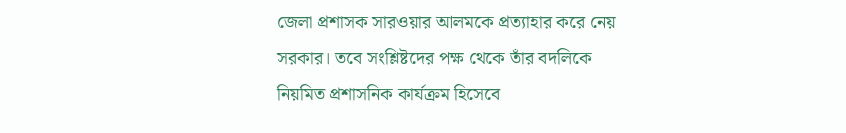জেলা প্রশাসক সারওয়ার আলমকে প্রত্যাহার করে নেয় সরকার। তবে সংশ্লিষ্টদের পক্ষ থেকে তাঁর বদলিকে নিয়মিত প্রশাসনিক কার্যক্রম হিসেবে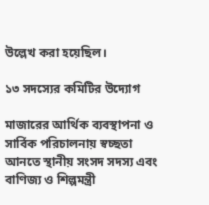উল্লেখ করা হয়েছিল।

১৩ সদস্যের কমিটির উদ্যোগ

মাজারের আর্থিক ব্যবস্থাপনা ও সার্বিক পরিচালনায় স্বচ্ছতা আনতে স্থানীয় সংসদ সদস্য এবং বাণিজ্য ও শিল্পমন্ত্রী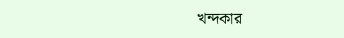খন্দকার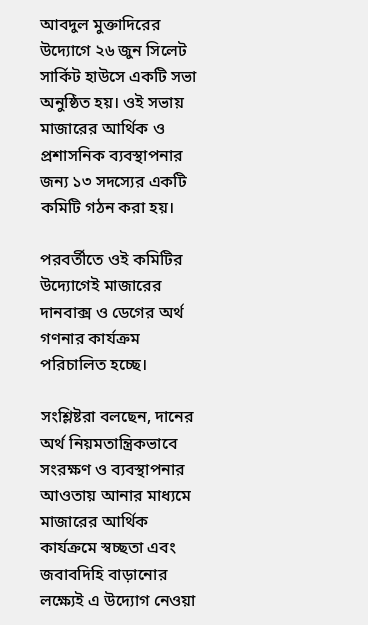আবদুল মুক্তাদিরের উদ্যোগে ২৬ জুন সিলেট সার্কিট হাউসে একটি সভা অনুষ্ঠিত হয়। ওই সভায় মাজারের আর্থিক ও প্রশাসনিক ব্যবস্থাপনার জন্য ১৩ সদস্যের একটি কমিটি গঠন করা হয়।

পরবর্তীতে ওই কমিটির উদ্যোগেই মাজারের দানবাক্স ও ডেগের অর্থ গণনার কার্যক্রম পরিচালিত হচ্ছে।

সংশ্লিষ্টরা বলছেন, দানের অর্থ নিয়মতান্ত্রিকভাবে সংরক্ষণ ও ব্যবস্থাপনার আওতায় আনার মাধ্যমে মাজারের আর্থিক কার্যক্রমে স্বচ্ছতা এবং জবাবদিহি বাড়ানোর লক্ষ্যেই এ উদ্যোগ নেওয়া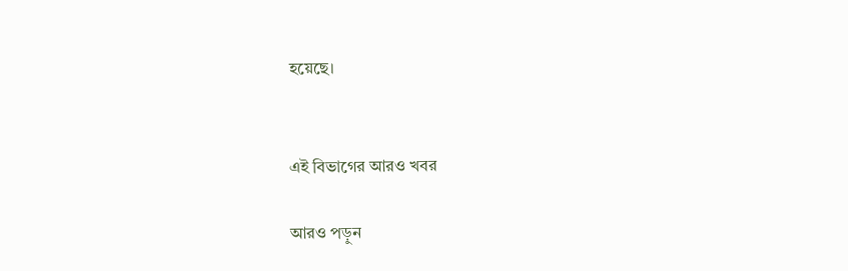হয়েছে।


এই বিভাগের আরও খবর

আরও পড়ুন